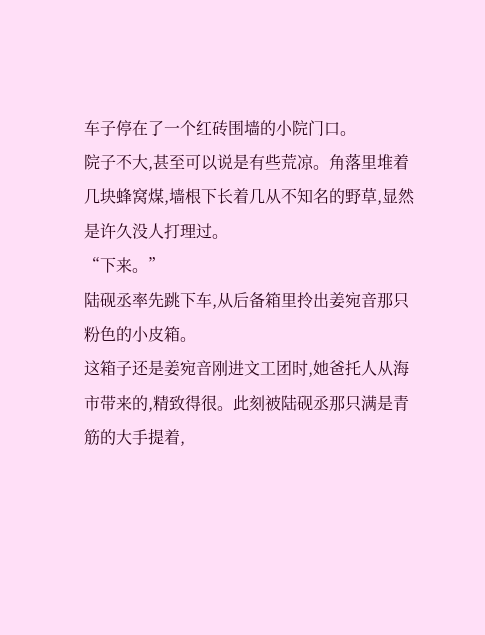车子停在了一个红砖围墙的小院门口。
院子不大,甚至可以说是有些荒凉。角落里堆着几块蜂窝煤,墙根下长着几从不知名的野草,显然是许久没人打理过。
“下来。”
陆砚丞率先跳下车,从后备箱里拎出姜宛音那只粉色的小皮箱。
这箱子还是姜宛音刚进文工团时,她爸托人从海市带来的,精致得很。此刻被陆砚丞那只满是青筋的大手提着,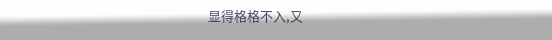显得格格不入,又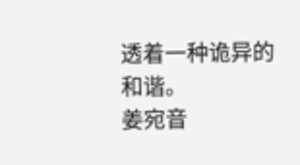透着一种诡异的和谐。
姜宛音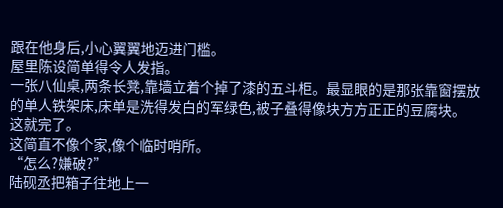跟在他身后,小心翼翼地迈进门槛。
屋里陈设简单得令人发指。
一张八仙桌,两条长凳,靠墙立着个掉了漆的五斗柜。最显眼的是那张靠窗摆放的单人铁架床,床单是洗得发白的军绿色,被子叠得像块方方正正的豆腐块。
这就完了。
这简直不像个家,像个临时哨所。
“怎么?嫌破?”
陆砚丞把箱子往地上一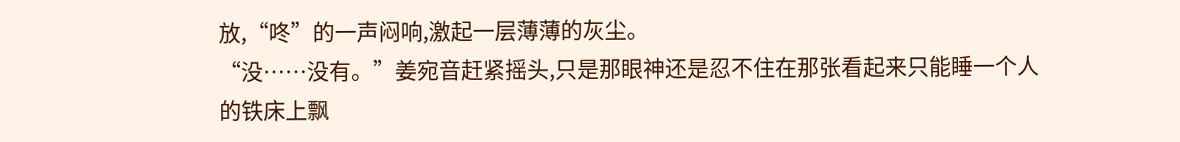放,“咚”的一声闷响,激起一层薄薄的灰尘。
“没……没有。”姜宛音赶紧摇头,只是那眼神还是忍不住在那张看起来只能睡一个人的铁床上飘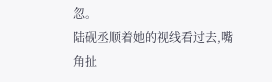忽。
陆砚丞顺着她的视线看过去,嘴角扯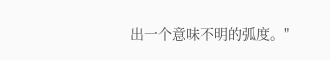出一个意味不明的弧度。"